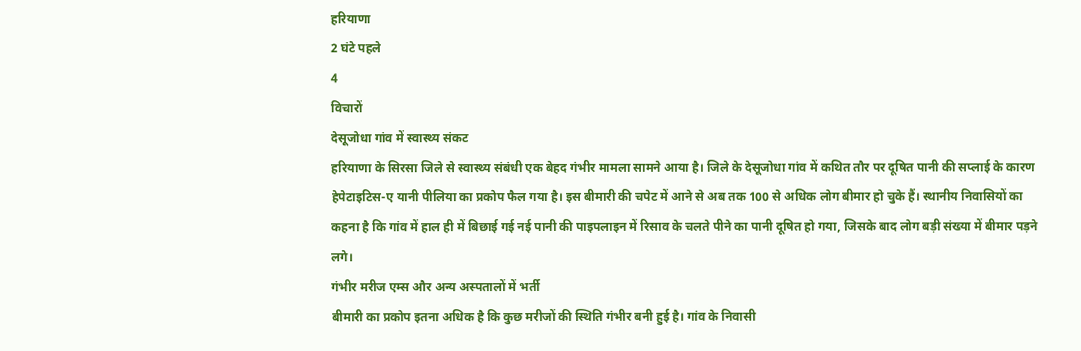हरियाणा
2 घंटे पहले
4
विचारों
देसूजोधा गांव में स्वास्थ्य संकट
हरियाणा के सिरसा जिले से स्वास्थ्य संबंधी एक बेहद गंभीर मामला सामने आया है। जिले के देसूजोधा गांव में कथित तौर पर दूषित पानी की सप्लाई के कारण हेपेटाइटिस-ए यानी पीलिया का प्रकोप फैल गया है। इस बीमारी की चपेट में आने से अब तक 100 से अधिक लोग बीमार हो चुके हैं। स्थानीय निवासियों का कहना है कि गांव में हाल ही में बिछाई गई नई पानी की पाइपलाइन में रिसाव के चलते पीने का पानी दूषित हो गया, जिसके बाद लोग बड़ी संख्या में बीमार पड़ने लगे।
गंभीर मरीज एम्स और अन्य अस्पतालों में भर्ती
बीमारी का प्रकोप इतना अधिक है कि कुछ मरीजों की स्थिति गंभीर बनी हुई है। गांव के निवासी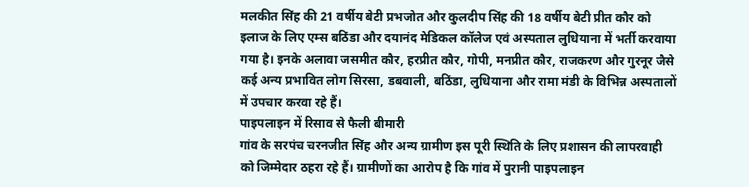मलकीत सिंह की 21 वर्षीय बेटी प्रभजोत और कुलदीप सिंह की 18 वर्षीय बेटी प्रीत कौर को इलाज के लिए एम्स बठिंडा और दयानंद मेडिकल कॉलेज एवं अस्पताल लुधियाना में भर्ती करवाया गया है। इनके अलावा जसमीत कौर, हरप्रीत कौर, गोपी, मनप्रीत कौर, राजकरण और गुरनूर जैसे कई अन्य प्रभावित लोग सिरसा, डबवाली, बठिंडा, लुधियाना और रामा मंडी के विभिन्न अस्पतालों में उपचार करवा रहे हैं।
पाइपलाइन में रिसाव से फैली बीमारी
गांव के सरपंच चरनजीत सिंह और अन्य ग्रामीण इस पूरी स्थिति के लिए प्रशासन की लापरवाही को जिम्मेदार ठहरा रहे हैं। ग्रामीणों का आरोप है कि गांव में पुरानी पाइपलाइन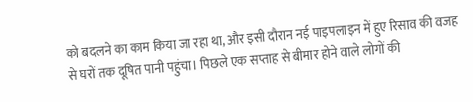को बदलने का काम किया जा रहा था, और इसी दौरान नई पाइपलाइन में हुए रिसाव की वजह से घरों तक दूषित पानी पहुंचा। पिछले एक सप्ताह से बीमार होने वाले लोगों की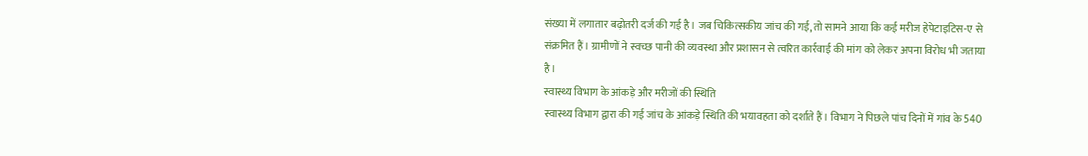संख्या में लगातार बढ़ोतरी दर्ज की गई है। जब चिकित्सकीय जांच की गई, तो सामने आया कि कई मरीज हेपेटाइटिस-ए से संक्रमित हैं। ग्रामीणों ने स्वच्छ पानी की व्यवस्था और प्रशासन से त्वरित कार्रवाई की मांग को लेकर अपना विरोध भी जताया है।
स्वास्थ्य विभाग के आंकड़े और मरीजों की स्थिति
स्वास्थ्य विभाग द्वारा की गई जांच के आंकड़े स्थिति की भयावहता को दर्शाते हैं। विभाग ने पिछले पांच दिनों में गांव के 540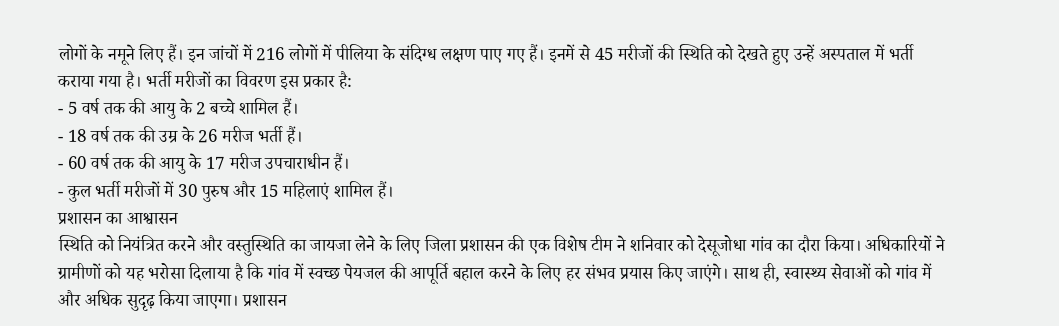लोगों के नमूने लिए हैं। इन जांचों में 216 लोगों में पीलिया के संदिग्ध लक्षण पाए गए हैं। इनमें से 45 मरीजों की स्थिति को देखते हुए उन्हें अस्पताल में भर्ती कराया गया है। भर्ती मरीजों का विवरण इस प्रकार है:
- 5 वर्ष तक की आयु के 2 बच्चे शामिल हैं।
- 18 वर्ष तक की उम्र के 26 मरीज भर्ती हैं।
- 60 वर्ष तक की आयु के 17 मरीज उपचाराधीन हैं।
- कुल भर्ती मरीजों में 30 पुरुष और 15 महिलाएं शामिल हैं।
प्रशासन का आश्वासन
स्थिति को नियंत्रित करने और वस्तुस्थिति का जायजा लेने के लिए जिला प्रशासन की एक विशेष टीम ने शनिवार को देसूजोधा गांव का दौरा किया। अधिकारियों ने ग्रामीणों को यह भरोसा दिलाया है कि गांव में स्वच्छ पेयजल की आपूर्ति बहाल करने के लिए हर संभव प्रयास किए जाएंगे। साथ ही, स्वास्थ्य सेवाओं को गांव में और अधिक सुदृढ़ किया जाएगा। प्रशासन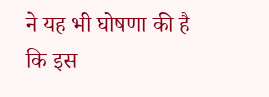ने यह भी घोषणा की है कि इस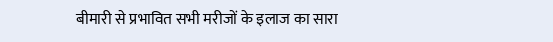बीमारी से प्रभावित सभी मरीजों के इलाज का सारा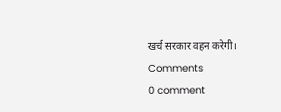खर्च सरकार वहन करेगी।
Comments
0 comment